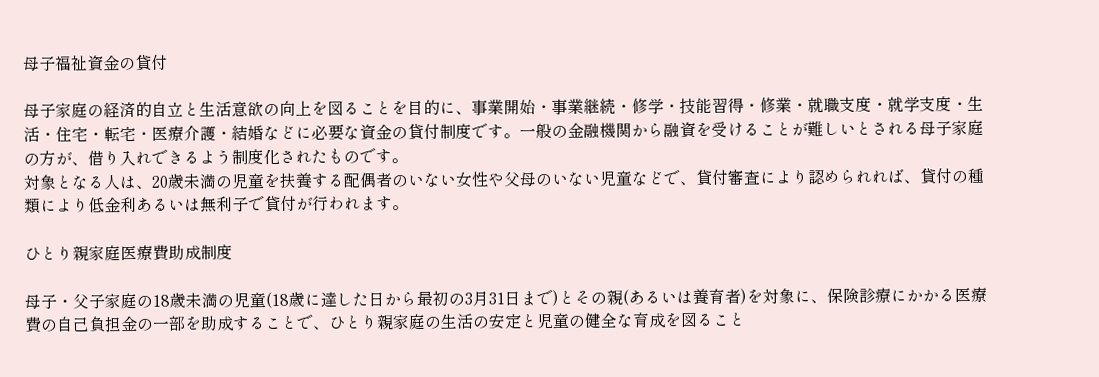母子福祉資金の貸付

母子家庭の経済的自立と生活意欲の向上を図ることを目的に、事業開始・事業継続・修学・技能習得・修業・就職支度・就学支度・生活・住宅・転宅・医療介護・結婚などに必要な資金の貸付制度です。一般の金融機関から融資を受けることが難しいとされる母子家庭の方が、借り入れできるよう制度化されたものです。
対象となる人は、20歳未満の児童を扶養する配偶者のいない女性や父母のいない児童などで、貸付審査により認められれば、貸付の種類により低金利あるいは無利子で貸付が行われます。

ひとり親家庭医療費助成制度

母子・父子家庭の18歳未満の児童(18歳に達した日から最初の3月31日まで)とその親(あるいは養育者)を対象に、保険診療にかかる医療費の自己負担金の一部を助成することで、ひとり親家庭の生活の安定と児童の健全な育成を図ること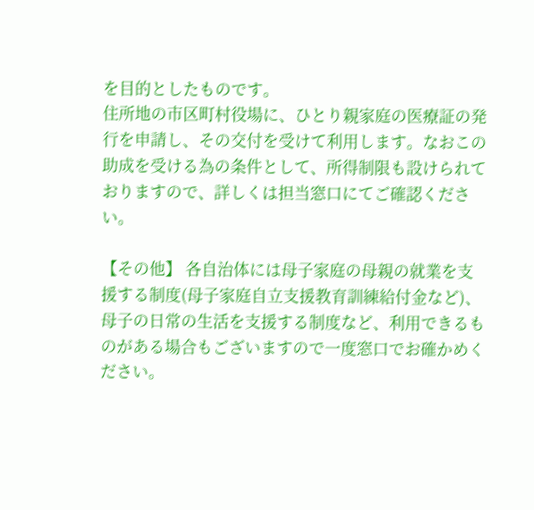を目的としたものです。
住所地の市区町村役場に、ひとり親家庭の医療証の発行を申請し、その交付を受けて利用します。なおこの助成を受ける為の条件として、所得制限も設けられておりますので、詳しくは担当窓口にてご確認ください。

【その他】 各自治体には母子家庭の母親の就業を支援する制度(母子家庭自立支援教育訓練給付金など)、母子の日常の生活を支援する制度など、利用できるものがある場合もございますので一度窓口でお確かめください。